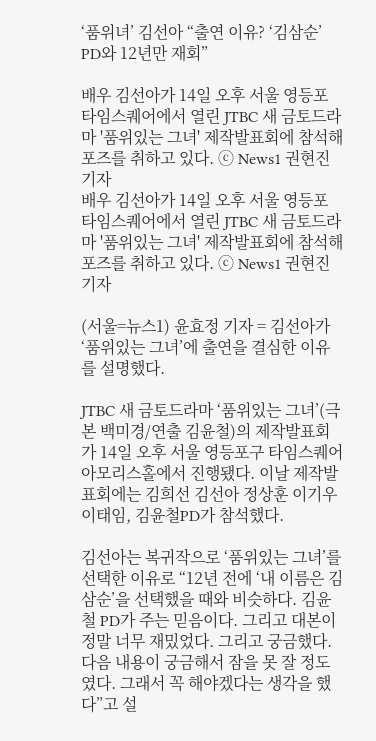‘품위녀’ 김선아 “출연 이유? ‘김삼순’ PD와 12년만 재회”

배우 김선아가 14일 오후 서울 영등포 타임스퀘어에서 열린 JTBC 새 금토드라마 '품위있는 그녀' 제작발표회에 참석해 포즈를 취하고 있다. ⓒ News1 권현진 기자
배우 김선아가 14일 오후 서울 영등포 타임스퀘어에서 열린 JTBC 새 금토드라마 '품위있는 그녀' 제작발표회에 참석해 포즈를 취하고 있다. ⓒ News1 권현진 기자

(서울=뉴스1) 윤효정 기자 = 김선아가 ‘품위있는 그녀’에 출연을 결심한 이유를 설명했다.

JTBC 새 금토드라마 ‘품위있는 그녀’(극본 백미경/연출 김윤철)의 제작발표회가 14일 오후 서울 영등포구 타임스퀘어 아모리스홀에서 진행됐다. 이날 제작발표회에는 김희선 김선아 정상훈 이기우 이태임, 김윤철PD가 참석했다.

김선아는 복귀작으로 ‘품위있는 그녀’를 선택한 이유로 “12년 전에 ‘내 이름은 김삼순’을 선택했을 때와 비슷하다. 김윤철 PD가 주는 믿음이다. 그리고 대본이 정말 너무 재밌었다. 그리고 궁금했다. 다음 내용이 궁금해서 잠을 못 잘 정도였다. 그래서 꼭 해야겠다는 생각을 했다”고 설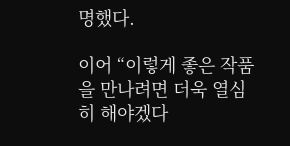명했다.

이어 “이렇게 좋은 작품을 만나려면 더욱 열심히 해야겠다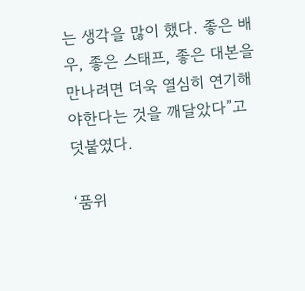는 생각을 많이 했다. 좋은 배우, 좋은 스태프, 좋은 대본을 만나려면 더욱 열심히 연기해야한다는 것을 깨달았다”고 덧붙였다.

‘품위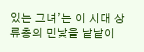있는 그녀’는 이 시대 상류층의 민낯을 낱낱이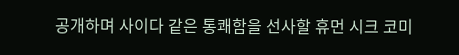공개하며 사이다 같은 통쾌함을 선사할 휴먼 시크 코미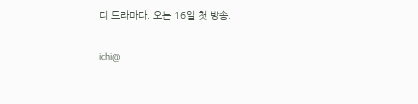디 드라마다. 오는 16일 첫 방송.

ichi@